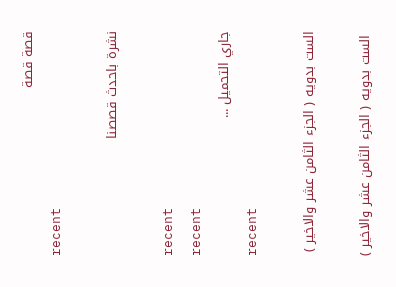قصة قصة
recent

نشرة باحدث قصصنا

recent
recent
جاري التحميل ...
recent

الست بدويه ( الجزء الثامن عشر والاخير )

 الست بدويه ( الجزء الثامن عشر والاخير )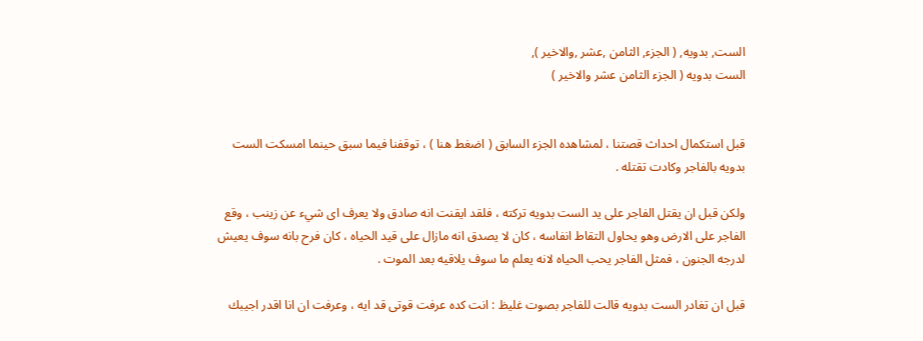الست, بدويه, ( الجزء, الثامن ,عشر ,والاخير ),
الست بدويه ( الجزء الثامن عشر والاخير )


قبل استكمال احداث قصتنا ، لمشاهده الجزء السابق ( اضغط هنا ) ، توقفنا فيما سبق حينما امسكت الست بدويه بالفاجر وكادت تقتله .

ولكن قبل ان يقتل الفاجر على يد الست بدويه تركته ، فلقد ايقنت انه صادق ولا يعرف اى شيء عن زينب ، وقع الفاجر على الارض وهو يحاول التقاط انفاسه ، كان لا يصدق انه مازال على قيد الحياه ، كان فرح بانه سوف يعيش لدرجه الجنون ، فمثل الفاجر يحب الحياه لانه يعلم ما سوف يلاقيه بعد الموت .

قبل ان تغادر الست بدويه قالت للفاجر بصوت غليظ : انت كده عرفت قوتى قد ايه ، وعرفت ان انا اقدر اجيبك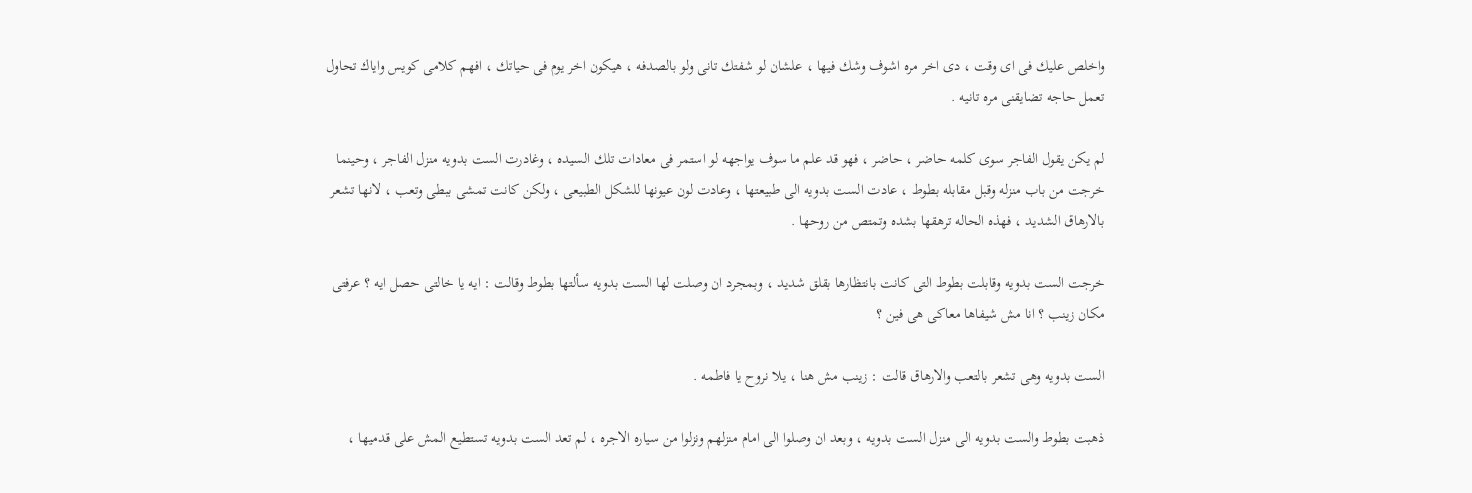واخلص عليك فى اى وقت ، دى اخر مره اشوف وشك فيها ، علشان لو شفتك تانى ولو بالصدفه ، هيكون اخر يوم فى حياتك ، افهم كلامى كويس واياك تحاول تعمل حاجه تضايقنى مره تانيه .

لم يكن يقول الفاجر سوى كلمه حاضر ، حاضر ، فهو قد علم ما سوف يواجهه لو استمر فى معادات تلك السيده ، وغادرت الست بدويه منزل الفاجر ، وحينما خرجت من باب منزله وقبل مقابله بطوط ، عادت الست بدويه الى طبيعتها ، وعادت لون عيونها للشكل الطبيعى ، ولكن كانت تمشى ببطى وتعب ، لانها تشعر بالارهاق الشديد ، فهذه الحاله ترهقها بشده وتمتص من روحها .

خرجت الست بدويه وقابلت بطوط التى كانت بانتظارها بقلق شديد ، وبمجرد ان وصلت لها الست بدويه سألتها بطوط وقالت : ايه يا خالتى حصل ايه ؟ عرفتى مكان زينب ؟ انا مش شيفاها معاكى هى فين ؟

الست بدويه وهى تشعر بالتعب والارهاق قالت : زينب مش هنا ، يلا نروح يا فاطمه .

ذهبت بطوط والست بدويه الى منزل الست بدويه ، وبعد ان وصلوا الى امام منزلهم ونزلوا من سياره الاجره ، لم تعد الست بدويه تستطيع المش على قدميها ،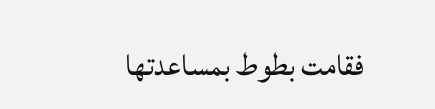فقامت بطوط بمساعدتها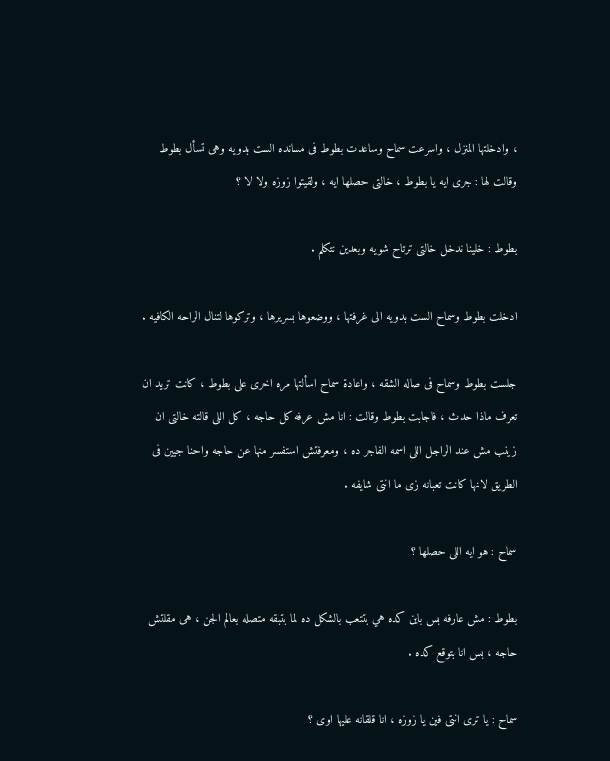، وادخلتها المنزل ، واسرعت سماح وساعدت بطوط فى مسانده الست بدويه وهى تسأل بطوط وقالت لها : جرى ايه يا بطوط ، خالتى حصلها ايه ، ولقيتوا زوزه ولا لا ؟

بطوط : خلينا ندخل خالتى ترتاح شويه وبعدين نتكلم .

ادخلت بطوط وسماح الست بدويه الى غرفتها ، ووضعوها بسريرها ، وتركوها لتنال الراحه الكافيه .

جلست بطوط وسماح فى صاله الشقه ، واعادة سماح اسألتها مره اخرى على بطوط ، كانت تريد ان تعرف ماذا حدث ، فاجابت بطوط وقالت : انا مش عرفه كل حاجه ، كل اللى قالته خالتى ان زينب مش عند الراجل اللى اسمه الفاجر ده ، ومعرفتش استفسر منها عن حاجه واحنا جيين فى الطريق لانها كانت تعبانه زى ما انتى شايفه .

سماح : هو ايه اللى حصلها ؟

بطوط : مش عارفه بس باين كده هي بتتعب بالشكل ده لما بتبقه متصله بعالم الجن ، هى مقلتش حاجه ، بس انا بتوقع كده .

سماح : يا ترى انتى فين يا زوزه ، انا قلقانه عليها اوى ؟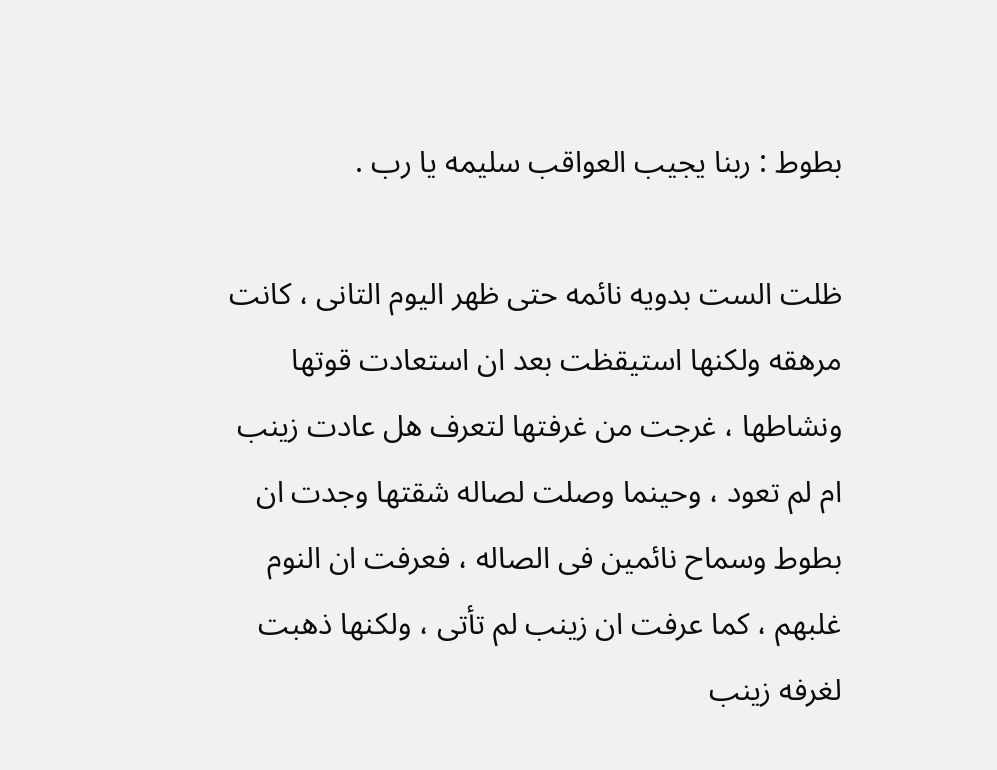بطوط : ربنا يجيب العواقب سليمه يا رب .

ظلت الست بدويه نائمه حتى ظهر اليوم التانى ، كانت مرهقه ولكنها استيقظت بعد ان استعادت قوتها ونشاطها ، غرجت من غرفتها لتعرف هل عادت زينب ام لم تعود ، وحينما وصلت لصاله شقتها وجدت ان بطوط وسماح نائمين فى الصاله ، فعرفت ان النوم غلبهم ، كما عرفت ان زينب لم تأتى ، ولكنها ذهبت لغرفه زينب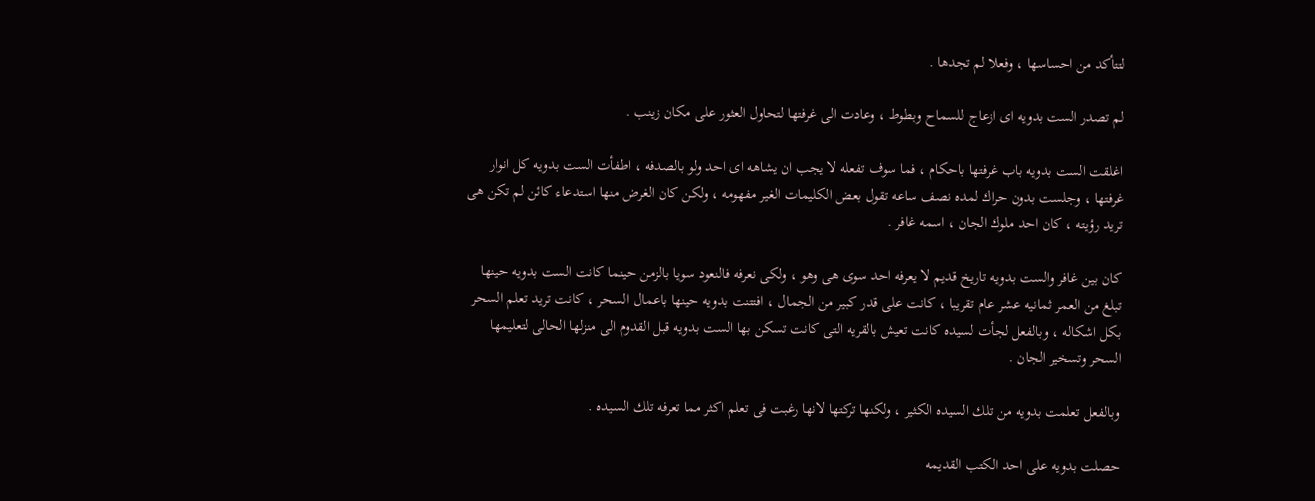لتتأكد من احساسها ، وفعلا لم تجدها .

لم تصدر الست بدويه اى ازعاج للسماح وبطوط ، وعادت الى غرفتها لتحاول العثور على مكان زينب .

اغلقت الست بدويه باب غرفتها باحكام ، فما سوف تفعله لا يجب ان يشاهه اى احد ولو بالصدفه ، اطفأت الست بدويه كل انوار غرفتها ، وجلست بدون حراك لمده نصف ساعه تقول بعض الكليمات الغير مفهومه ، ولكن كان الغرض منها استدعاء كائن لم تكن هى تريد رؤيته ، كان احد ملوك الجان ، اسمه غافر .

كان بين غافر والست بدويه تاريخ قديم لا يعرفه احد سوى هى وهو ، ولكى نعرفه فالنعود سويا بالزمن حينما كانت الست بدويه حينها تبلغ من العمر ثمانيه عشر عام تقريبا ، كانت على قدر كبير من الجمال ، افتتنت بدويه حينها باعمال السحر ، كانت تريد تعلم السحر بكل اشكاله ، وبالفعل لجأت لسيده كانت تعيش بالقريه التى كانت تسكن بها الست بدويه قبل القدوم الى منزلها الحالى لتعليمها السحر وتسخير الجان .

وبالفعل تعلمت بدويه من تلك السيده الكثير ، ولكنها تركتها لانها رغبت فى تعلم اكثر مما تعرفه تلك السيده .

حصلت بدويه على احد الكتب القديمه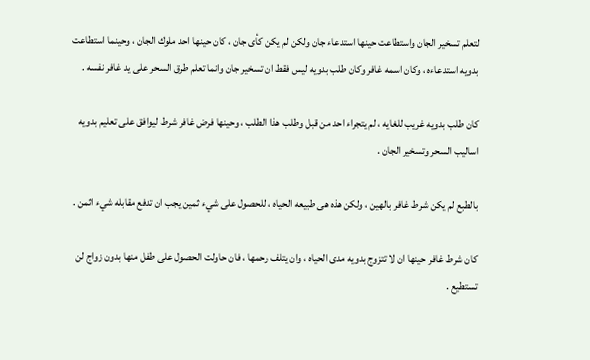لتعلم تسخير الجان واستطاعت حينها استدعاء جان ولكن لم يكن كأى جان ، كان حينها احد ملوك الجان ، وحينما استطاعت بدويه استدعاءه ، وكان اسمه غافر وكان طلب بدويه ليس فقط ان تسخير جان وانما تعلم طرق السحر على يد غافر نفسه .

كان طلب بدويه غريب للغايه ، لم يتجراء احد من قبل وطلب هذا الطلب ، وحينها فرض غافر شرط ليوافق على تعليم بدويه اساليب السحر وتسخير الجان .

بالطبع لم يكن شرط غافر بالهين ، ولكن هذه هى طبيعه الحياه ، للحصول على شيء ثمين يجب ان تدفع مقابله شيء اثمن .

كان شرط غافر حينها ان لا تتزوج بدويه مدى الحياه ، وان يتلف رحمها ، فان حاولت الحصول على طفل منها بدون زواج لن تستطيع .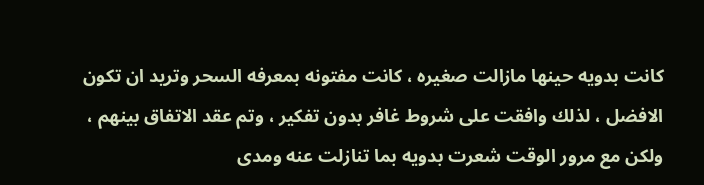كانت بدويه حينها مازالت صغيره ، كانت مفتونه بمعرفه السحر وتريد ان تكون الافضل ، لذلك وافقت على شروط غافر بدون تفكير ، وتم عقد الاتفاق بينهم ، ولكن مع مرور الوقت شعرت بدويه بما تنازلت عنه ومدى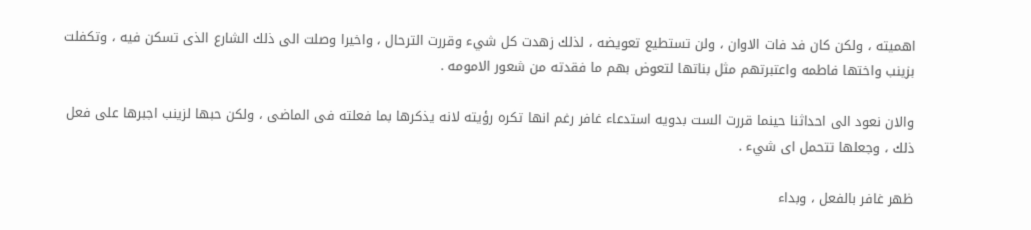اهميته ، ولكن كان فد فات الاوان ، ولن تستطيع تعويضه ، لذلك زهدت كل شيء وقررت الترحال ، واخيرا وصلت الى ذلك الشارع الذى تسكن فيه ، وتكفلت بزينب واختها فاطمه واعتبرتهم مثل بناتها لتعوض بهم ما فقدته من شعور الامومه .

والان نعود الى احداثنا حينما قررت الست بدويه استدعاء غافر رغم انها تكره رؤيته لانه يذكرها بما فعلته فى الماضى ، ولكن حبها لزينب اجبرها على فعل ذلك ، وجعلها تتحمل اى شيء .

ظهر غافر بالفعل ، وبداء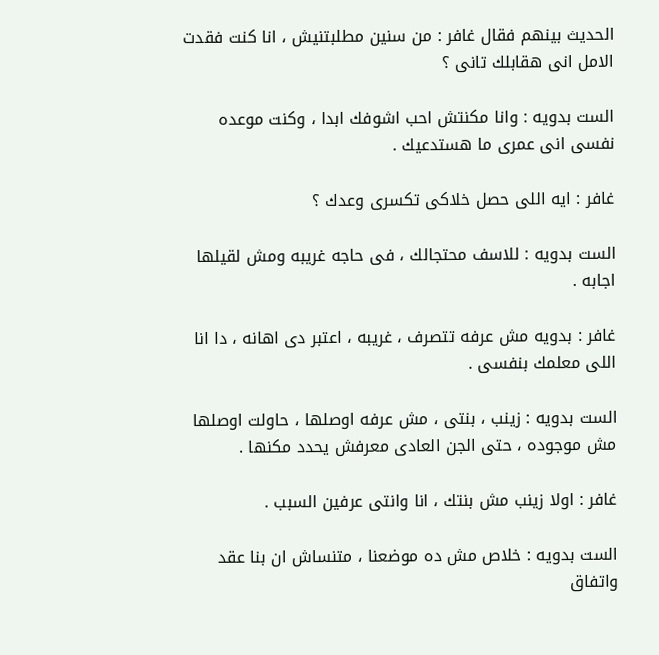الحديث بينهم فقال غافر : من سنين مطلبتنيش ، انا كنت فقدت الامل انى هقابلك تانى ؟

الست بدويه : وانا مكنتش احب اشوفك ابدا ، وكنت موعده نفسى انى عمرى ما هستدعيك .

غافر : ايه اللى حصل خلاكى تكسرى وعدك ؟

الست بدويه : للاسف محتجالك ، فى حاجه غريبه ومش لقيلها اجابه .

غافر : بدويه مش عرفه تتصرف ، غريبه ، اعتبر دى اهانه ، دا انا اللى معلمك بنفسى .

الست بدويه : زينب ، بنتى ، مش عرفه اوصلها ، حاولت اوصلها مش موجوده ، حتى الجن العادى معرفش يحدد مكنها .

غافر : اولا زينب مش بنتك ، انا وانتى عرفين السبب .

الست بدويه : خلاص مش ده موضعنا ، متنساش ان بنا عقد واتفاق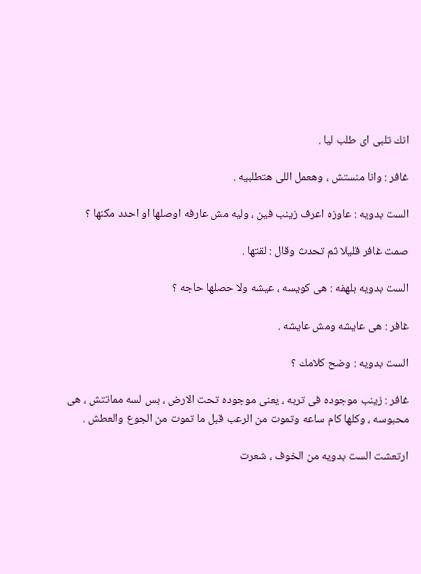انك تلبى اى طلب ليا .

غافر : وانا منستش ، وهعمل اللى هتطلبيه .

الست بدويه : عاوزه اعرف زينب فين ، وليه مش عارفه اوصلها او احدد مكنها ؟

صمت غافر قليلا ثم تحدث وقال : لقتها .

الست بدويه بلهفه : هى كويسه ، عيشه ولا حصلها حاجه ؟

غافر : هى عايشه ومش عايشه .

الست بدويه : وضح كلامك ؟

غافر : زينب موجوده فى تربه ، يعنى موجوده تحت الارض ، بس لسه مماتتش ، هى محبوسه ، وكلها كام ساعه وتموت من الرعب قبل ما تموت من الجوع والعطش .

ارتعشت الست بدويه من الخوف ، شعرت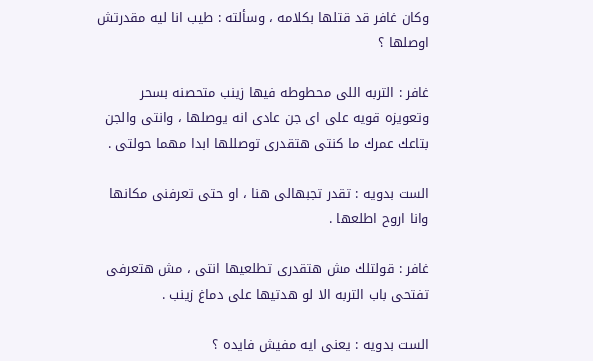وكان غافر قد قتلها بكلامه ، وسألته : طيب انا ليه مقدرتش اوصلها ؟

غافر : التربه اللى محطوطه فيها زينب متحصنه بسحر وتعويزه قويه على اى جن عادى انه يوصلها ، وانتى والجن بتاعك عمرك ما كنتى هتقدرى توصللها ابدا مهما حولتى .

الست بدويه : تقدر تجبهالى هنا ، او حتى تعرفنى مكانها وانا اروح اطلعها .

غافر : قولتلك مش هتقدرى تطلعيها انتى ، مش هتعرفى تفتحى باب التربه الا لو هدتيها على دماغ زينب .

الست بدويه : يعنى ايه مفيش فايده ؟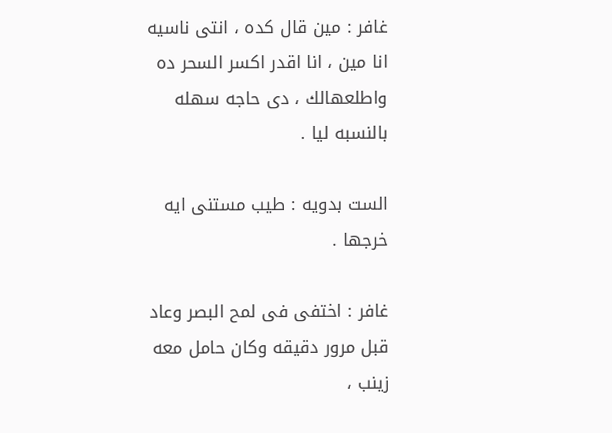غافر : مين قال كده ، انتى ناسيه انا مين ، انا اقدر اكسر السحر ده واطلعهالك ، دى حاجه سهله بالنسبه ليا .

الست بدويه : طيب مستنى ايه خرجها .

غافر : اختفى فى لمح البصر وعاد قبل مرور دقيقه وكان حامل معه زينب ،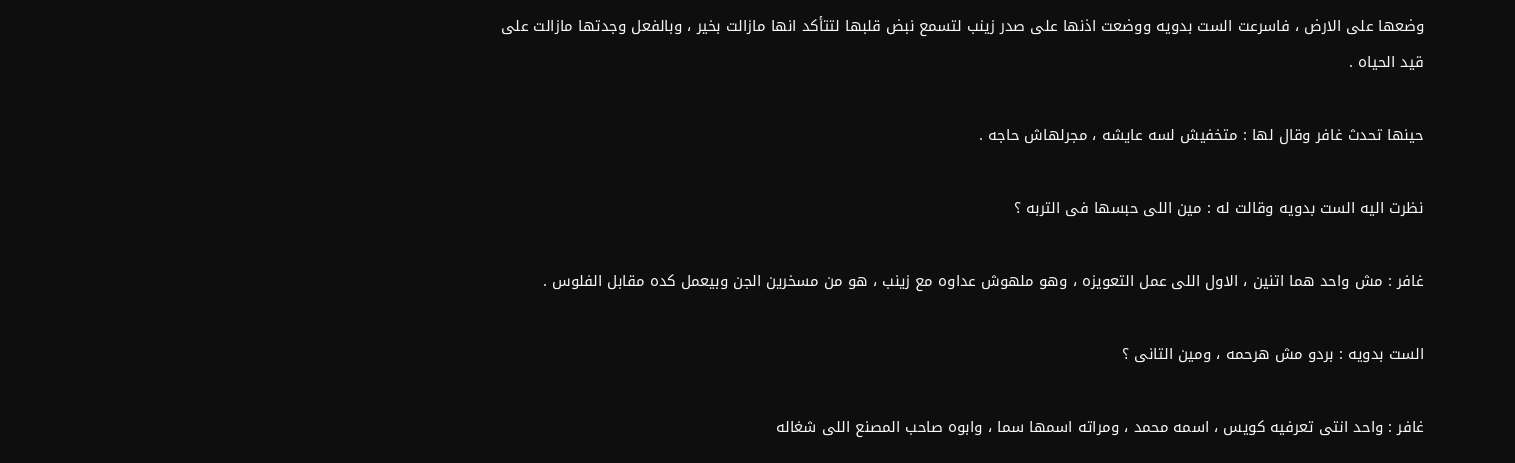وضعها على الارض ، فاسرعت الست بدويه ووضعت اذنها على صدر زينب لتسمع نبض قلبها لتتأكد انها مازالت بخير ، وبالفعل وجدتها مازالت على قيد الحياه .

حينها تحدث غافر وقال لها : متخفيش لسه عايشه ، مجرلهاش حاجه .

نظرت اليه الست بدويه وقالت له : مين اللى حبسها فى التربه ؟

غافر : مش واحد هما اتنين ، الاول اللى عمل التعويزه ، وهو ملهوش عداوه مع زينب ، هو من مسخرين الجن وبيعمل كده مقابل الفلوس .

الست بدويه : بردو مش هرحمه ، ومين التانى ؟

غافر : واحد انتى تعرفيه كويس ، اسمه محمد ، ومراته اسمها سما ، وابوه صاحب المصنع اللى شغاله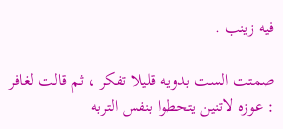فيه زينب .

صمتت الست بدويه قليلا تفكر ، ثم قالت لغافر : عوزه لاتنين يتحطوا بنفس التربه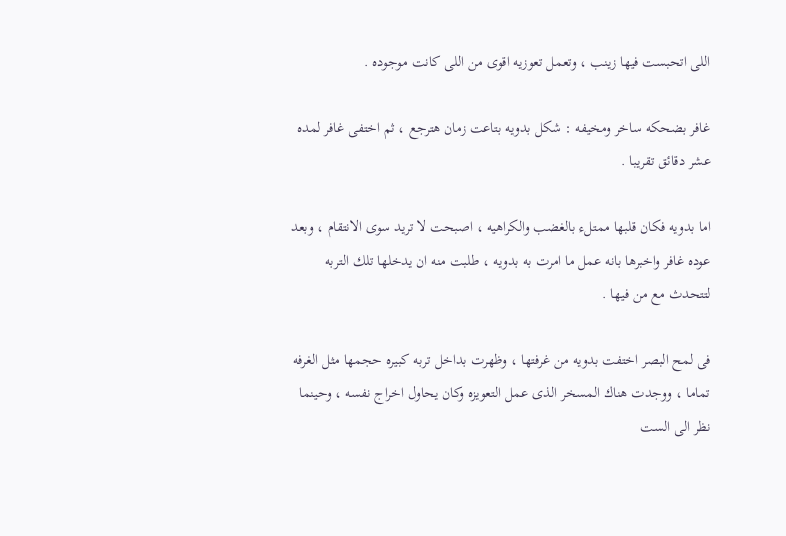اللى اتحبست فيها زينب ، وتعمل تعوزيه اقوى من اللى كانت موجوده .

غافر بضحكه ساخر ومخيفه : شكل بدويه بتاعت زمان هترجع ، ثم اختفى غافر لمده عشر دقائق تقريبا .

اما بدويه فكان قلبها ممتلء بالغضب والكراهيه ، اصبحت لا تريد سوى الانتقام ، وبعد عوده غافر واخبرها بانه عمل ما امرت به بدويه ، طلبت منه ان يدخلها تلك التربه لتتحدث مع من فيها .

فى لمح البصر اختفت بدويه من غرفتها ، وظهرت بداخل تربه كبيره حجمها مثل الغرفه تماما ، ووجدت هناك المسخر الذى عمل التعويزه وكان يحاول اخراج نفسه ، وحينما نظر الى الست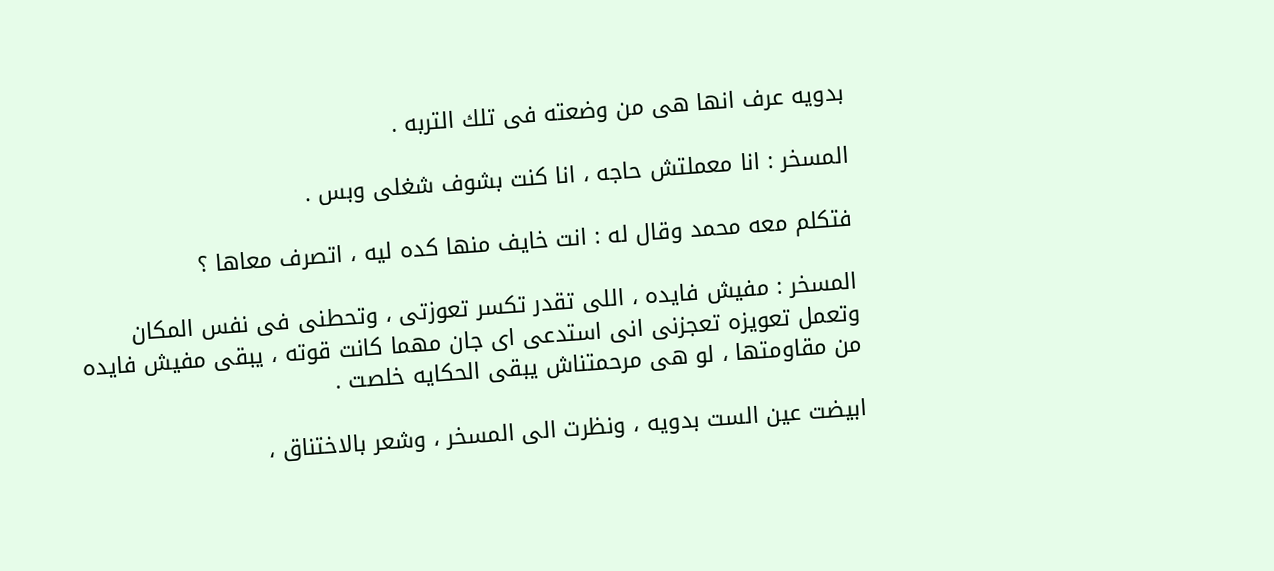بدويه عرف انها هى من وضعته فى تلك التربه .

المسخر : انا معملتش حاجه ، انا كنت بشوف شغلى وبس .

فتكلم معه محمد وقال له : انت خايف منها كده ليه ، اتصرف معاها ؟

المسخر : مفيش فايده ، اللى تقدر تكسر تعوزتى ، وتحطنى فى نفس المكان وتعمل تعويزه تعجزنى انى استدعى اى جان مهما كانت قوته ، يبقى مفيش فايده من مقاومتها ، لو هى مرحمتناش يبقى الحكايه خلصت .

ابيضت عين الست بدويه ، ونظرت الى المسخر ، وشعر بالاختناق ،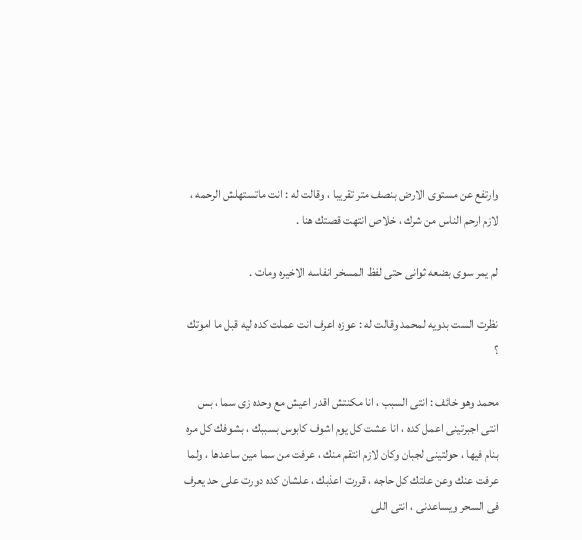وارتفع عن مستوى الارض بنصف متر تقريبا ، وقالت له : انت ماتستهلش الرحمه ، لازم ارحم الناس من شرك ، خلاص انتهت قصتك هنا .

لم يمر سوى بضعه ثوانى حتى لفظ المسخر انفاسه الاخيره ومات .

نظرت الست بدويه لمحمد وقالت له : عوزه اعرف انت عملت كده ليه قبل ما اموتك ؟

محمد وهو خائف : انتى السبب ، انا مكنتش اقدر اعيش مع وحده زى سما ، بس انتى اجبرتينى اعمل كده ، انا عشت كل يوم اشوف كابوس بسببك ، بشوفك كل مره بنام فيها ، حولتينى لجبان وكان لازم انتقم منك ، عرفت من سما مين ساعدها ، ولما عرفت عنك وعن علتك كل حاجه ، قررت اعذبك ، علشان كده دورت على حد يعرف فى السحر ويساعدنى ، انتى اللى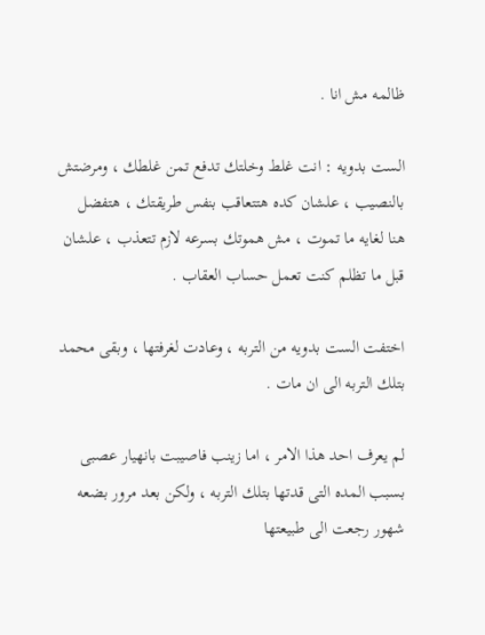ظالمه مش انا .

الست بدويه : انت غلط وخلتك تدفع تمن غلطك ، ومرضتش بالنصيب ، علشان كده هتتعاقب بنفس طريقتك ، هتفضل هنا لغايه ما تموت ، مش هموتك بسرعه لازم تتعذب ، علشان قبل ما تظلم كنت تعمل حساب العقاب .

اختفت الست بدويه من التربه ، وعادت لغرفتها ، وبقى محمد بتلك التربه الى ان مات .

لم يعرف احد هذا الامر ، اما زينب فاصيبت بانهيار عصبى بسبب المده التى قدتها بتلك التربه ، ولكن بعد مرور بضعه شهور رجعت الى طبيعتها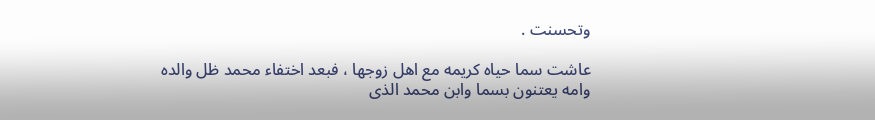وتحسنت .

عاشت سما حياه كريمه مع اهل زوجها ، فبعد اختفاء محمد ظل والده وامه يعتنون بسما وابن محمد الذى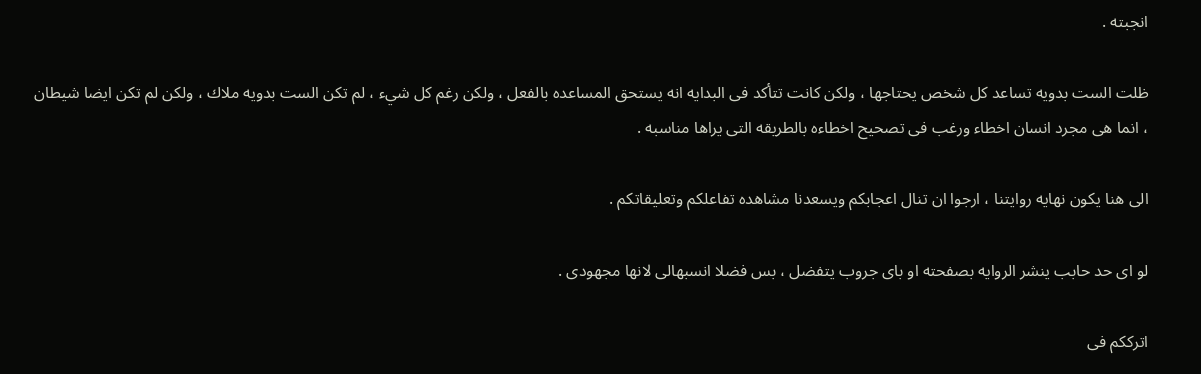انجبته .

ظلت الست بدويه تساعد كل شخص يحتاجها ، ولكن كانت تتأكد فى البدايه انه يستحق المساعده بالفعل ، ولكن رغم كل شيء ، لم تكن الست بدويه ملاك ، ولكن لم تكن ايضا شيطان ، انما هى مجرد انسان اخطاء ورغب فى تصحيح اخطاءه بالطريقه التى يراها مناسبه .

الى هنا يكون نهايه روايتنا ، ارجوا ان تنال اعجابكم ويسعدنا مشاهده تفاعلكم وتعليقاتكم .

لو اى حد حابب ينشر الروايه بصفحته او باى جروب يتفضل ، بس فضلا انسبهالى لانها مجهودى .

اترككم فى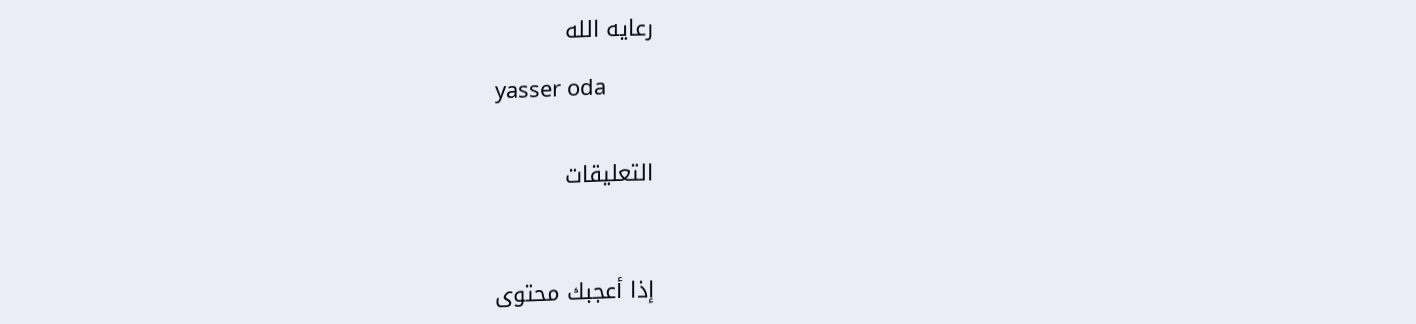رعايه الله

yasser oda


التعليقات



إذا أعجبك محتوى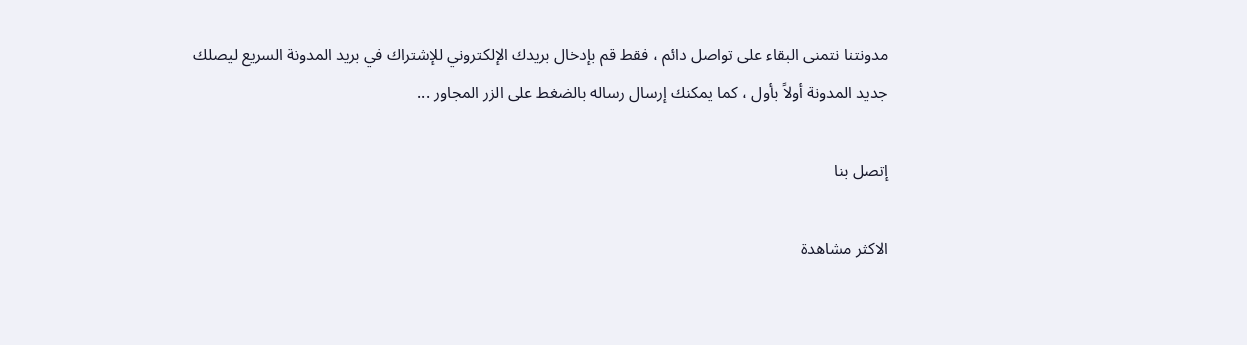مدونتنا نتمنى البقاء على تواصل دائم ، فقط قم بإدخال بريدك الإلكتروني للإشتراك في بريد المدونة السريع ليصلك جديد المدونة أولاً بأول ، كما يمكنك إرسال رساله بالضغط على الزر المجاور ...

إتصل بنا

الاكثر مشاهدة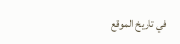في تاريخ الموقع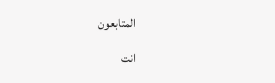المتابعون

انت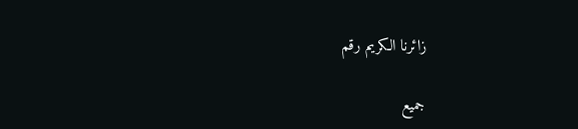زائرنا الكريم رقم

جميع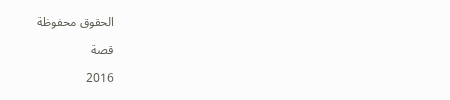الحقوق محفوظة

قصة

2016